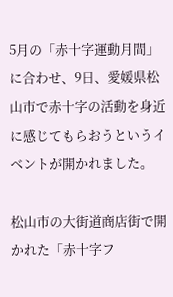5月の「赤十字運動月間」に合わせ、9日、愛媛県松山市で赤十字の活動を身近に感じてもらおうというイベントが開かれました。

松山市の大街道商店街で開かれた「赤十字フ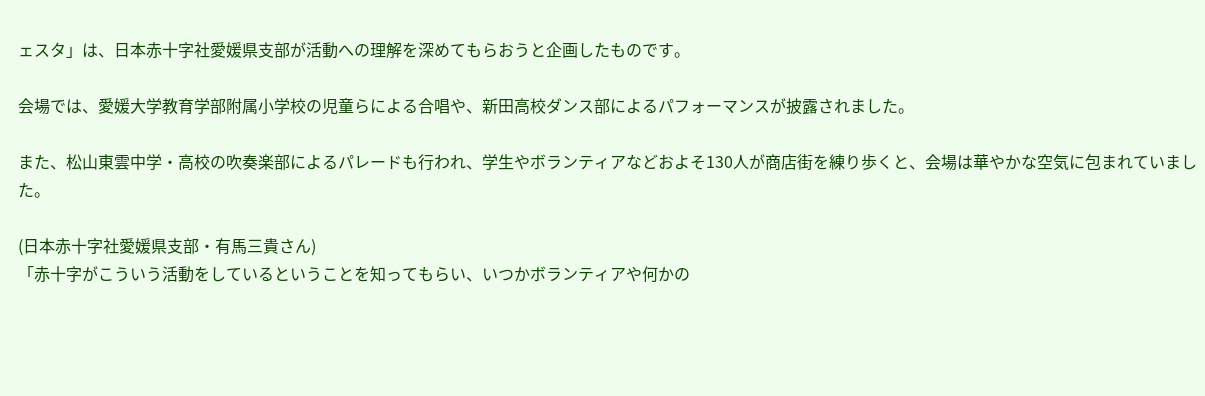ェスタ」は、日本赤十字社愛媛県支部が活動への理解を深めてもらおうと企画したものです。

会場では、愛媛大学教育学部附属小学校の児童らによる合唱や、新田高校ダンス部によるパフォーマンスが披露されました。

また、松山東雲中学・高校の吹奏楽部によるパレードも行われ、学生やボランティアなどおよそ130人が商店街を練り歩くと、会場は華やかな空気に包まれていました。

(日本赤十字社愛媛県支部・有馬三貴さん)
「赤十字がこういう活動をしているということを知ってもらい、いつかボランティアや何かの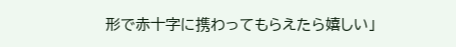形で赤十字に携わってもらえたら嬉しい」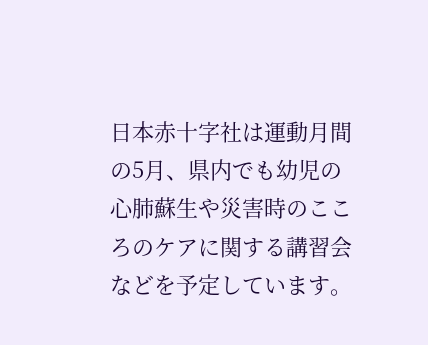日本赤十字社は運動月間の5月、県内でも幼児の心肺蘇生や災害時のこころのケアに関する講習会などを予定しています。